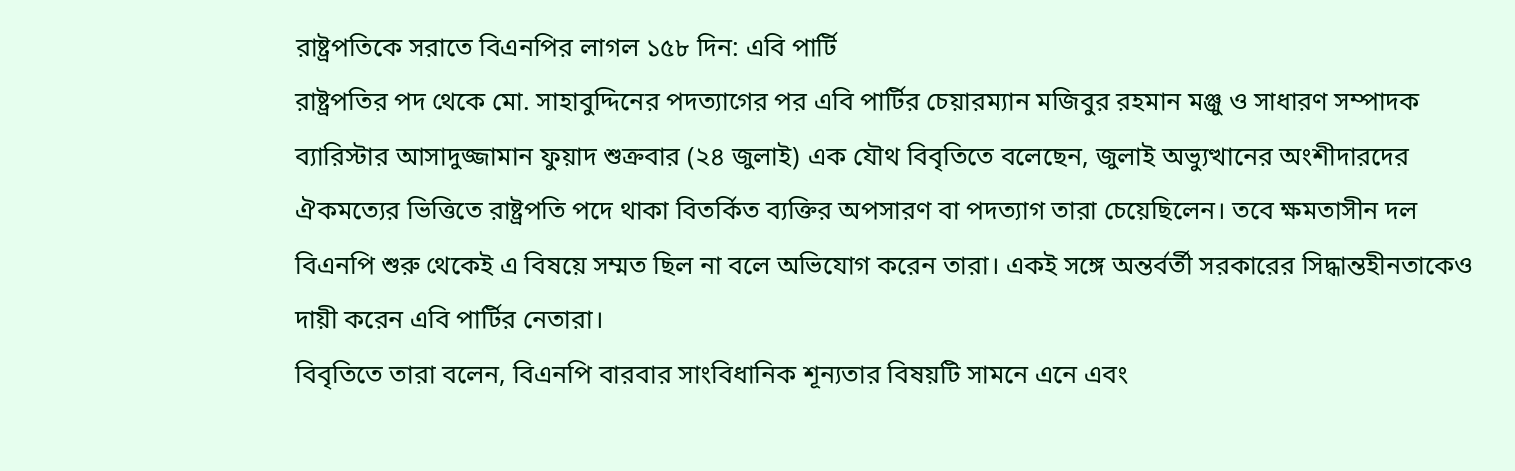রাষ্ট্রপতিকে সরাতে বিএনপির লাগল ১৫৮ দিন: এবি পার্টি
রাষ্ট্রপতির পদ থেকে মো. সাহাবুদ্দিনের পদত্যাগের পর এবি পার্টির চেয়ারম্যান মজিবুর রহমান মঞ্জু ও সাধারণ সম্পাদক ব্যারিস্টার আসাদুজ্জামান ফুয়াদ শুক্রবার (২৪ জুলাই) এক যৌথ বিবৃতিতে বলেছেন, জুলাই অভ্যুত্থানের অংশীদারদের ঐকমত্যের ভিত্তিতে রাষ্ট্রপতি পদে থাকা বিতর্কিত ব্যক্তির অপসারণ বা পদত্যাগ তারা চেয়েছিলেন। তবে ক্ষমতাসীন দল বিএনপি শুরু থেকেই এ বিষয়ে সম্মত ছিল না বলে অভিযোগ করেন তারা। একই সঙ্গে অন্তর্বর্তী সরকারের সিদ্ধান্তহীনতাকেও দায়ী করেন এবি পার্টির নেতারা।
বিবৃতিতে তারা বলেন, বিএনপি বারবার সাংবিধানিক শূন্যতার বিষয়টি সামনে এনে এবং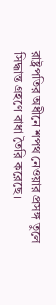রাষ্ট্রপতির অধীনে শপথ নেওয়ার প্রসঙ্গ তুলে সিদ্ধান্ত গ্রহণে বাধা তৈরি করেছে।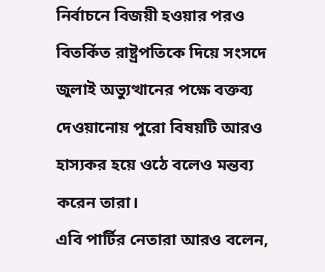নির্বাচনে বিজয়ী হওয়ার পরও বিতর্কিত রাষ্ট্রপতিকে দিয়ে সংসদে জুলাই অভ্যুত্থানের পক্ষে বক্তব্য দেওয়ানোয় পুরো বিষয়টি আরও হাস্যকর হয়ে ওঠে বলেও মন্তব্য করেন তারা।
এবি পার্টির নেতারা আরও বলেন,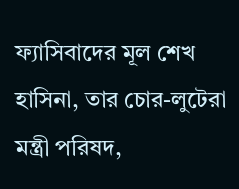ফ্যাসিবাদের মূল শেখ হাসিনা, তার চোর-লুটেরা মন্ত্রী পরিষদ,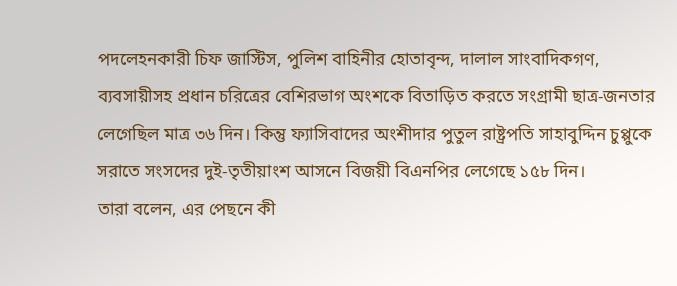পদলেহনকারী চিফ জাস্টিস, পুলিশ বাহিনীর হোতাবৃন্দ, দালাল সাংবাদিকগণ, ব্যবসায়ীসহ প্রধান চরিত্রের বেশিরভাগ অংশকে বিতাড়িত করতে সংগ্রামী ছাত্র-জনতার লেগেছিল মাত্র ৩৬ দিন। কিন্তু ফ্যাসিবাদের অংশীদার পুতুল রাষ্ট্রপতি সাহাবুদ্দিন চুপ্পুকে সরাতে সংসদের দুই-তৃতীয়াংশ আসনে বিজয়ী বিএনপির লেগেছে ১৫৮ দিন।
তারা বলেন, এর পেছনে কী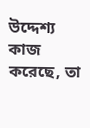উদ্দেশ্য কাজ করেছে, তা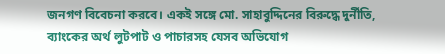জনগণ বিবেচনা করবে। একই সঙ্গে মো. সাহাবুদ্দিনের বিরুদ্ধে দুর্নীতি, ব্যাংকের অর্থ লুটপাট ও পাচারসহ যেসব অভিযোগ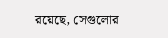রয়েছে, সেগুলোর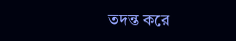তদন্ত করে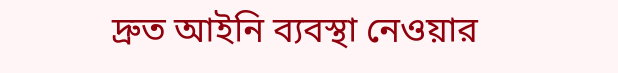দ্রুত আইনি ব্যবস্থা নেওয়ার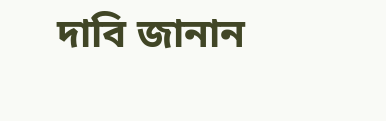দাবি জানান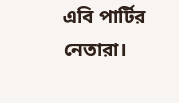এবি পার্টির নেতারা।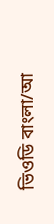ভিওডি বাংলা/আ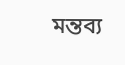মন্তব্য